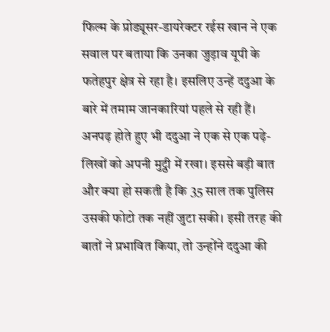फिल्म के प्रोड्यूसर-डायरेक्टर रईस खान ने एक सवाल पर बताया कि उनका जुड़ाव यूपी के फतेहपुर क्षेत्र से रहा है। इसलिए उन्हें ददुआ के बारे में तमाम जानकारियां पहले से रही हैं। अनपढ़ होते हुए भी ददुआ ने एक से एक पढ़े-लिखों को अपनी मुट्ठी में रखा। इससे बड़ी बात और क्या हो सकती है कि 35 साल तक पुलिस उसकी फोटो तक नहीं जुटा सकी। इसी तरह की बातों ने प्रभावित किया, तो उन्होंने ददुआ की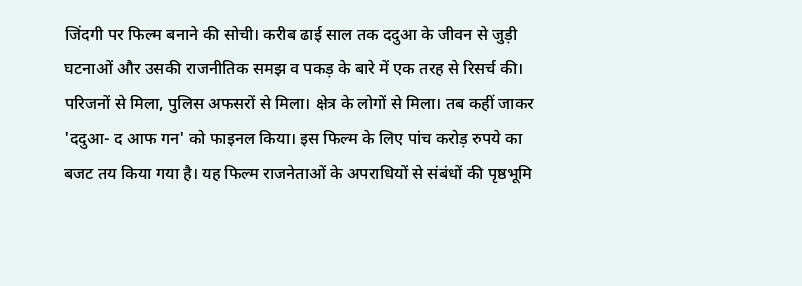जिंदगी पर फिल्म बनाने की सोची। करीब ढाई साल तक ददुआ के जीवन से जुड़ी घटनाओं और उसकी राजनीतिक समझ व पकड़ के बारे में एक तरह से रिसर्च की। परिजनों से मिला, पुलिस अफसरों से मिला। क्षेत्र के लोगों से मिला। तब कहीं जाकर 'ददुआ- द आफ गन' को फाइनल किया। इस फिल्म के लिए पांच करोड़ रुपये का बजट तय किया गया है। यह फिल्म राजनेताओं के अपराधियों से संबंधों की पृष्ठभूमि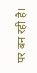पर बन रही है।